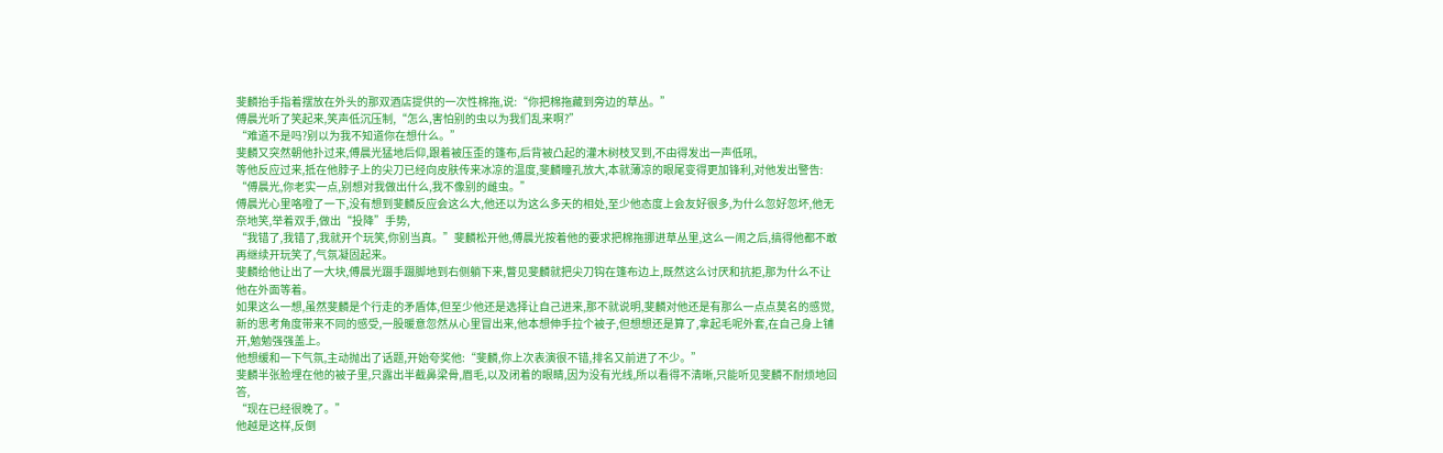斐麟抬手指着摆放在外头的那双酒店提供的一次性棉拖,说:“你把棉拖藏到旁边的草丛。”
傅晨光听了笑起来,笑声低沉压制,“怎么,害怕别的虫以为我们乱来啊?”
“难道不是吗?别以为我不知道你在想什么。”
斐麟又突然朝他扑过来,傅晨光猛地后仰,跟着被压歪的篷布,后背被凸起的灌木树枝叉到,不由得发出一声低吼,
等他反应过来,抵在他脖子上的尖刀已经向皮肤传来冰凉的温度,斐麟瞳孔放大,本就薄凉的眼尾变得更加锋利,对他发出警告:
“傅晨光,你老实一点,别想对我做出什么,我不像别的雌虫。”
傅晨光心里咯噔了一下,没有想到斐麟反应会这么大,他还以为这么多天的相处,至少他态度上会友好很多,为什么忽好忽坏,他无奈地笑,举着双手,做出“投降”手势,
“我错了,我错了,我就开个玩笑,你别当真。”斐麟松开他,傅晨光按着他的要求把棉拖挪进草丛里,这么一闹之后,搞得他都不敢再继续开玩笑了,气氛凝固起来。
斐麟给他让出了一大块,傅晨光蹑手蹑脚地到右侧躺下来,瞥见斐麟就把尖刀钩在篷布边上,既然这么讨厌和抗拒,那为什么不让他在外面等着。
如果这么一想,虽然斐麟是个行走的矛盾体,但至少他还是选择让自己进来,那不就说明,斐麟对他还是有那么一点点莫名的感觉,
新的思考角度带来不同的感受,一股暖意忽然从心里冒出来,他本想伸手拉个被子,但想想还是算了,拿起毛呢外套,在自己身上铺开,勉勉强强盖上。
他想缓和一下气氛,主动抛出了话题,开始夸奖他:“斐麟,你上次表演很不错,排名又前进了不少。”
斐麟半张脸埋在他的被子里,只露出半截鼻梁骨,眉毛,以及闭着的眼睛,因为没有光线,所以看得不清晰,只能听见斐麟不耐烦地回答,
“现在已经很晚了。”
他越是这样,反倒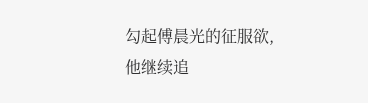勾起傅晨光的征服欲,他继续追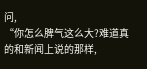问,
“你怎么脾气这么大?难道真的和新闻上说的那样,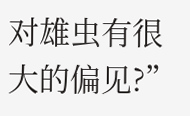对雄虫有很大的偏见?”